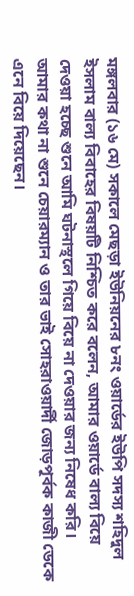মঙ্গলবার (১৬ মে) সকালে মেছড়া ইউনিয়নের ৮নং ওয়ার্ডের ইউপি সদস্য শহিদুল ইসলাম বাল্য বিবাহের বিষয়টি নিশ্চিত করে বলেন, আমার ওয়ার্ডে বাল্য বিয়ে দেওয়া হচ্ছে শুনে আমি ঘটনাস্থলে গিয়ে বিয়ে না দেওয়ার জন্য নিষেধ করি। আমার কথা না শুনে চেয়ারম্যান ও তার ভাই সোহরাওয়ার্দী জোড়পূর্বক কাজী ডেকে এনে বিয়ে দিয়েছেন।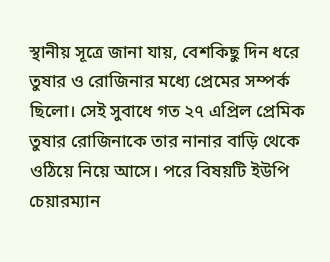স্থানীয় সূত্রে জানা যায়, বেশকিছু দিন ধরে তুষার ও রোজিনার মধ্যে প্রেমের সম্পর্ক ছিলো। সেই সুবাধে গত ২৭ এপ্রিল প্রেমিক তুষার রোজিনাকে তার নানার বাড়ি থেকে ওঠিয়ে নিয়ে আসে। পরে বিষয়টি ইউপি চেয়ারম্যান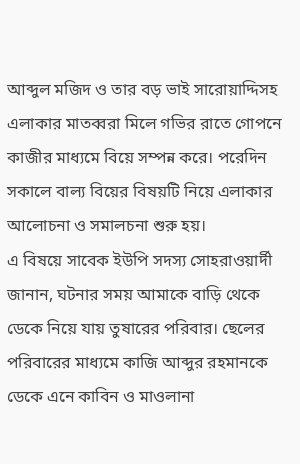আব্দুল মজিদ ও তার বড় ভাই সারোয়াদ্দিসহ এলাকার মাতব্বরা মিলে গভির রাতে গোপনে কাজীর মাধ্যমে বিয়ে সম্পন্ন করে। পরেদিন সকালে বাল্য বিয়ের বিষয়টি নিয়ে এলাকার আলোচনা ও সমালচনা শুরু হয়।
এ বিষয়ে সাবেক ইউপি সদস্য সোহরাওয়ার্দী জানান, ঘটনার সময় আমাকে বাড়ি থেকে ডেকে নিয়ে যায় তুষারের পরিবার। ছেলের পরিবারের মাধ্যমে কাজি আব্দুর রহমানকে ডেকে এনে কাবিন ও মাওলানা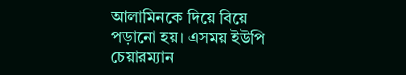আলামিনকে দিয়ে বিয়ে পড়ানো হয়। এসময় ইউপি চেয়ারম্যান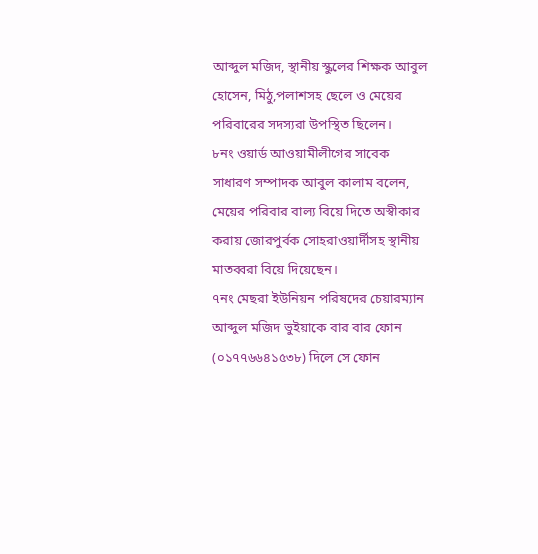আব্দুল মজিদ, স্থানীয় স্কুলের শিক্ষক আবুল হোসেন, মিঠু,পলাশসহ ছেলে ও মেয়ের পরিবারের সদস্যরা উপস্থিত ছিলেন।
৮নং ওয়ার্ড আওয়ামীলীগের সাবেক সাধারণ সম্পাদক আবুল কালাম বলেন, মেয়ের পরিবার বাল্য বিয়ে দিতে অস্বীকার করায় জোরপুর্বক সোহরাওয়ার্দীসহ স্থানীয় মাতব্বরা বিয়ে দিয়েছেন।
৭নং মেছরা ইউনিয়ন পরিষদের চেয়ারম্যান আব্দুল মজিদ ভুইয়াকে বার বার ফোন (০১৭৭৬৬৪১৫৩৮) দিলে সে ফোন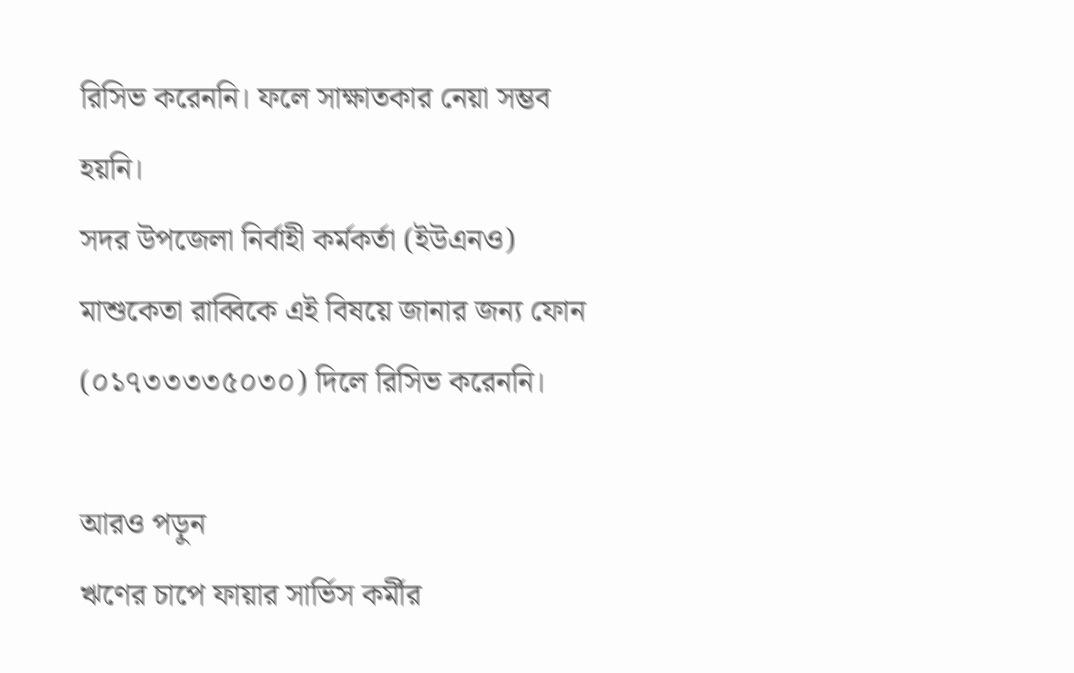রিসিভ করেননি। ফলে সাক্ষাতকার নেয়া সম্ভব হয়নি।
সদর উপজেলা নির্বাহী কর্মকর্তা (ইউএনও) মাশুকেতা রাব্বিকে এই বিষয়ে জানার জন্য ফোন (০১৭৩৩৩৩৫০৩০) দিলে রিসিভ করেননি।

আরও পড়ুন
ঋণের চাপে ফায়ার সার্ভিস কর্মীর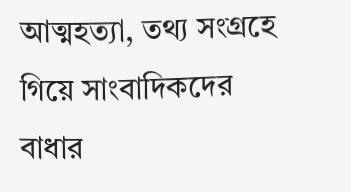আত্মহত্যা, তথ্য সংগ্রহে গিয়ে সাংবাদিকদের বাধার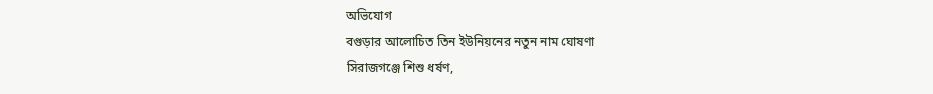অভিযোগ
বগুড়ার আলোচিত তিন ইউনিয়নের নতুন নাম ঘোষণা
সিরাজগঞ্জে শিশু ধর্ষণ,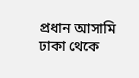প্রধান আসামি ঢাকা থেকে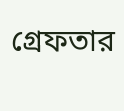গ্রেফতার